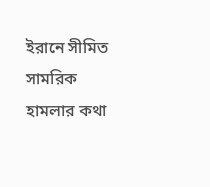ইরানে সীমিত সামরিক হামলার কথা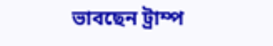ভাবছেন ট্রাম্প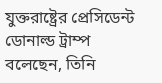যুক্তরাষ্ট্রের প্রেসিডেন্ট ডোনাল্ড ট্রাম্প বলেছেন, তিনি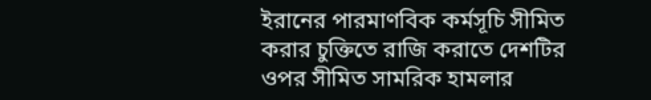ইরানের পারমাণবিক কর্মসূচি সীমিত করার চুক্তিতে রাজি করাতে দেশটির ওপর সীমিত সামরিক হামলার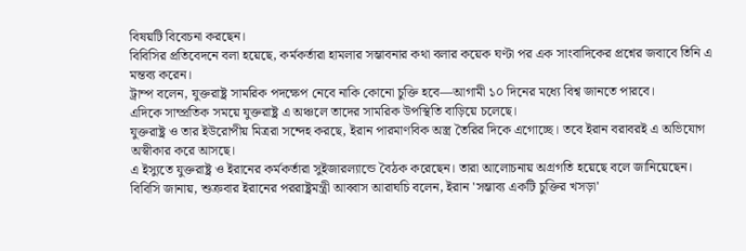বিষয়টি বিবেচনা করছেন।
বিবিসির প্রতিবেদনে বলা হয়েছে, কর্মকর্তারা হামলার সম্ভাবনার কথা বলার কয়েক ঘণ্টা পর এক সাংবাদিকের প্রশ্নের জবাবে তিনি এ মন্তব্য করেন।
ট্রাম্প বলেন, যুক্তরাষ্ট্র সামরিক পদক্ষেপ নেবে নাকি কোনো চুক্তি হবে—আগামী ১০ দিনের মধ্যে বিশ্ব জানতে পারবে।
এদিকে সাম্প্রতিক সময়ে যুক্তরাষ্ট্র এ অঞ্চলে তাদের সামরিক উপস্থিতি বাড়িয়ে চলেছে।
যুক্তরাষ্ট্র ও তার ইউরোপীয় মিত্ররা সন্দেহ করছে, ইরান পারমাণবিক অস্ত্র তৈরির দিকে এগোচ্ছে। তবে ইরান বরাবরই এ অভিযোগ অস্বীকার করে আসছে।
এ ইস্যুতে যুক্তরাষ্ট্র ও ইরানের কর্মকর্তারা সুইজারল্যান্ডে বৈঠক করেছেন। তারা আলোচনায় অগ্রগতি হয়েছে বলে জানিয়েছেন।
বিবিসি জানায়, শুক্রবার ইরানের পররাষ্ট্রমন্ত্রী আব্বাস আরাঘচি বলেন, ইরান 'সম্ভাব্য একটি চুক্তির খসড়া'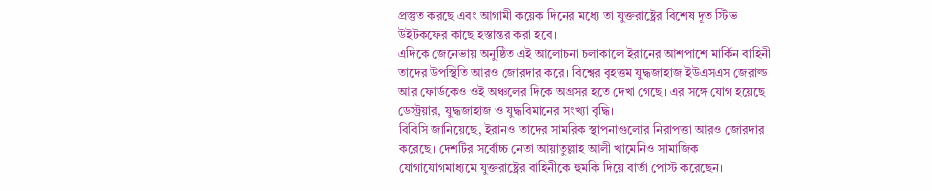প্রস্তুত করছে এবং আগামী কয়েক দিনের মধ্যে তা যুক্তরাষ্ট্রের বিশেষ দূত স্টিভ উইটকফের কাছে হস্তান্তর করা হবে।
এদিকে জেনেভায় অনুষ্ঠিত এই আলোচনা চলাকালে ইরানের আশপাশে মার্কিন বাহিনী তাদের উপস্থিতি আরও জোরদার করে। বিশ্বের বৃহত্তম যুদ্ধজাহাজ ইউএসএস জেরাল্ড আর ফোর্ডকেও ওই অঞ্চলের দিকে অগ্রসর হতে দেখা গেছে। এর সঙ্গে যোগ হয়েছে ডেস্ট্রয়ার, যুদ্ধজাহাজ ও যুদ্ধবিমানের সংখ্যা বৃদ্ধি।
বিবিসি জানিয়েছে, ইরানও তাদের সামরিক স্থাপনাগুলোর নিরাপত্তা আরও জোরদার করেছে। দেশটির সর্বোচ্চ নেতা আয়াতুল্লাহ আলী খামেনিও সামাজিক যোগাযোগমাধ্যমে যুক্তরাষ্ট্রের বাহিনীকে হুমকি দিয়ে বার্তা পোস্ট করেছেন।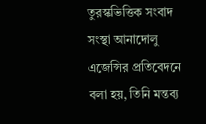তুরস্কভিত্তিক সংবাদ সংস্থা আনাদোলু এজেন্সির প্রতিবেদনে বলা হয়, তিনি মন্তব্য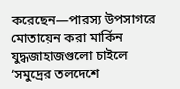করেছেন—পারস্য উপসাগরে মোতায়েন করা মার্কিন যুদ্ধজাহাজগুলো চাইলে ‘সমুদ্রের তলদেশে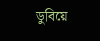ডুবিয়ে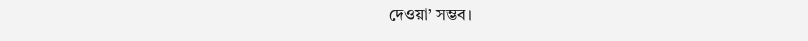দেওয়া’ সম্ভব।